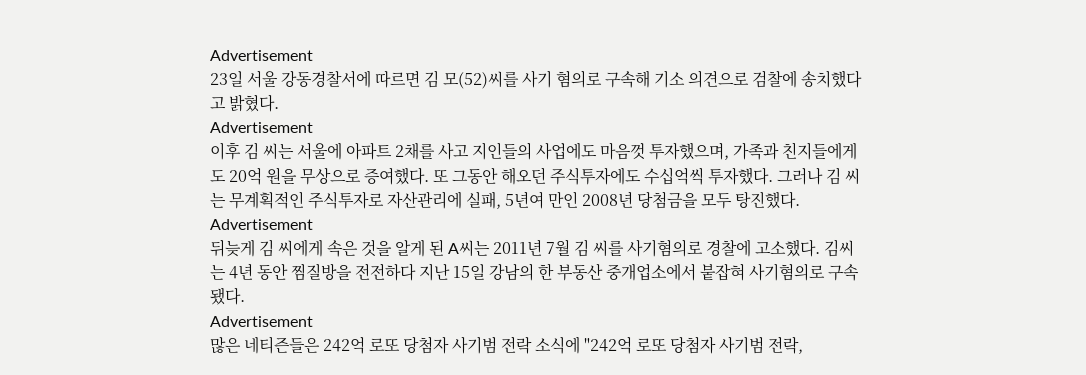Advertisement
23일 서울 강동경찰서에 따르면 김 모(52)씨를 사기 혐의로 구속해 기소 의견으로 검찰에 송치했다고 밝혔다.
Advertisement
이후 김 씨는 서울에 아파트 2채를 사고 지인들의 사업에도 마음껏 투자했으며, 가족과 친지들에게도 20억 원을 무상으로 증여했다. 또 그동안 해오던 주식투자에도 수십억씩 투자했다. 그러나 김 씨는 무계획적인 주식투자로 자산관리에 실패, 5년여 만인 2008년 당첨금을 모두 탕진했다.
Advertisement
뒤늦게 김 씨에게 속은 것을 알게 된 A씨는 2011년 7월 김 씨를 사기혐의로 경찰에 고소했다. 김씨는 4년 동안 찜질방을 전전하다 지난 15일 강남의 한 부동산 중개업소에서 붙잡혀 사기혐의로 구속됐다.
Advertisement
많은 네티즌들은 242억 로또 당첨자 사기범 전락 소식에 "242억 로또 당첨자 사기범 전락,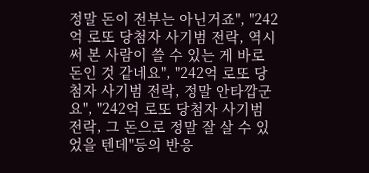정말 돈이 전부는 아닌거죠", "242억 로또 당첨자 사기범 전락, 역시 써 본 사람이 쓸 수 있는 게 바로 돈인 것 같네요", "242억 로또 당첨자 사기범 전락, 정말 안타깝군요", "242억 로또 당첨자 사기범 전락, 그 돈으로 정말 잘 살 수 있었을 텐데"등의 반응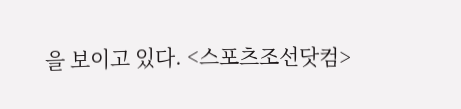을 보이고 있다. <스포츠조선닷컴>